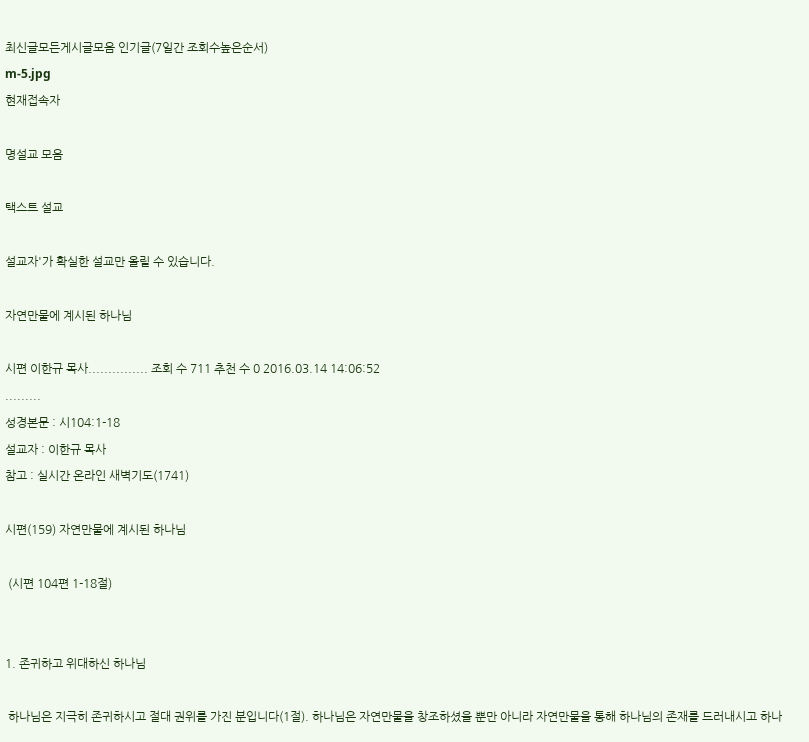최신글모든게시글모음 인기글(7일간 조회수높은순서)
m-5.jpg
현재접속자

명설교 모음

택스트 설교

설교자'가 확실한 설교만 올릴 수 있습니다.

자연만물에 계시된 하나님

시편 이한규 목사............... 조회 수 711 추천 수 0 2016.03.14 14:06:52
.........
성경본문 : 시104:1-18
설교자 : 이한규 목사
참고 : 실시간 온라인 새벽기도(1741)

시편(159) 자연만물에 계시된 하나님

 (시편 104편 1-18절)


1. 존귀하고 위대하신 하나님

 하나님은 지극히 존귀하시고 절대 권위를 가진 분입니다(1절). 하나님은 자연만물을 창조하셨을 뿐만 아니라 자연만물을 통해 하나님의 존재를 드러내시고 하나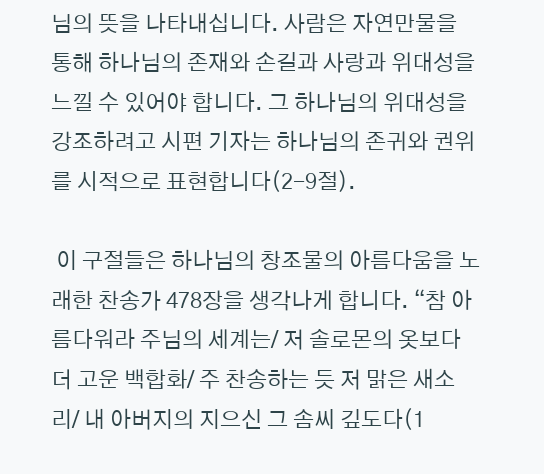님의 뜻을 나타내십니다. 사람은 자연만물을 통해 하나님의 존재와 손길과 사랑과 위대성을 느낄 수 있어야 합니다. 그 하나님의 위대성을 강조하려고 시편 기자는 하나님의 존귀와 권위를 시적으로 표현합니다(2-9절).

 이 구절들은 하나님의 창조물의 아름다움을 노래한 찬송가 478장을 생각나게 합니다. “참 아름다워라 주님의 세계는/ 저 솔로몬의 옷보다 더 고운 백합화/ 주 찬송하는 듯 저 맑은 새소리/ 내 아버지의 지으신 그 솜씨 깊도다(1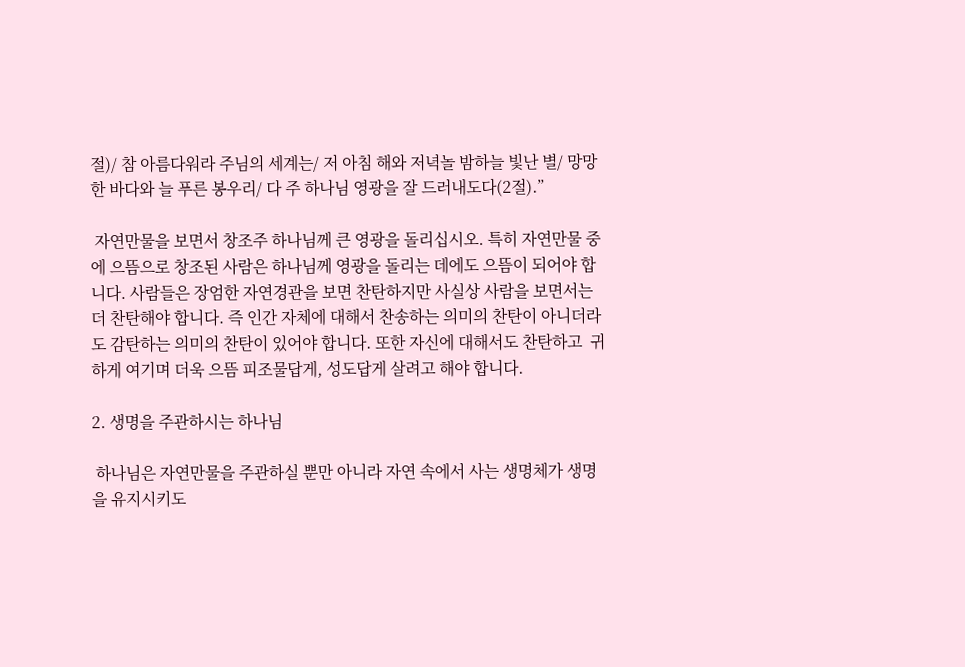절)/ 참 아름다워라 주님의 세계는/ 저 아침 해와 저녁놀 밤하늘 빛난 별/ 망망한 바다와 늘 푸른 봉우리/ 다 주 하나님 영광을 잘 드러내도다(2절).”

 자연만물을 보면서 창조주 하나님께 큰 영광을 돌리십시오. 특히 자연만물 중에 으뜸으로 창조된 사람은 하나님께 영광을 돌리는 데에도 으뜸이 되어야 합니다. 사람들은 장엄한 자연경관을 보면 찬탄하지만 사실상 사람을 보면서는 더 찬탄해야 합니다. 즉 인간 자체에 대해서 찬송하는 의미의 찬탄이 아니더라도 감탄하는 의미의 찬탄이 있어야 합니다. 또한 자신에 대해서도 찬탄하고  귀하게 여기며 더욱 으뜸 피조물답게, 성도답게 살려고 해야 합니다.

2. 생명을 주관하시는 하나님

 하나님은 자연만물을 주관하실 뿐만 아니라 자연 속에서 사는 생명체가 생명을 유지시키도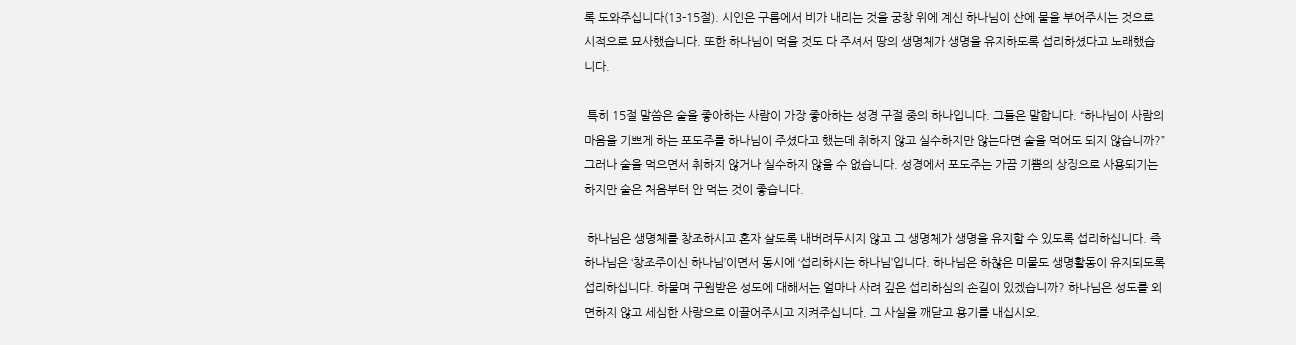록 도와주십니다(13-15절). 시인은 구름에서 비가 내리는 것을 궁창 위에 계신 하나님이 산에 물을 부어주시는 것으로 시적으로 묘사했습니다. 또한 하나님이 먹을 것도 다 주셔서 땅의 생명체가 생명을 유지하도록 섭리하셨다고 노래했습니다.

 특히 15절 말씀은 술을 좋아하는 사람이 가장 좋아하는 성경 구절 중의 하나입니다. 그들은 말합니다. “하나님이 사람의 마음을 기쁘게 하는 포도주를 하나님이 주셨다고 했는데 취하지 않고 실수하지만 않는다면 술을 먹어도 되지 않습니까?” 그러나 술을 먹으면서 취하지 않거나 실수하지 않을 수 없습니다. 성경에서 포도주는 가끔 기쁨의 상징으로 사용되기는 하지만 술은 처음부터 안 먹는 것이 좋습니다.

 하나님은 생명체를 창조하시고 혼자 살도록 내버려두시지 않고 그 생명체가 생명을 유지할 수 있도록 섭리하십니다. 즉 하나님은 ‘창조주이신 하나님’이면서 동시에 ‘섭리하시는 하나님’입니다. 하나님은 하찮은 미물도 생명활동이 유지되도록 섭리하십니다. 하물며 구원받은 성도에 대해서는 얼마나 사려 깊은 섭리하심의 손길이 있겠습니까? 하나님은 성도를 외면하지 않고 세심한 사랑으로 이끌어주시고 지켜주십니다. 그 사실을 깨닫고 용기를 내십시오.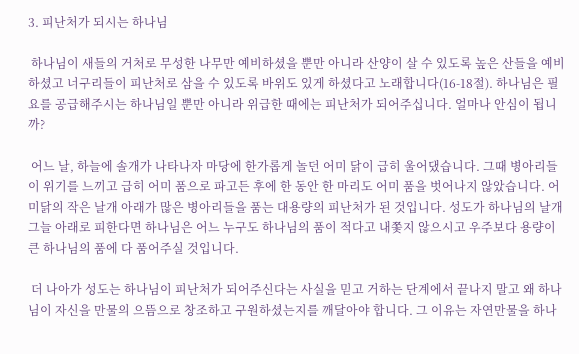3. 피난처가 되시는 하나님

 하나님이 새들의 거처로 무성한 나무만 예비하셨을 뿐만 아니라 산양이 살 수 있도록 높은 산들을 예비하셨고 너구리들이 피난처로 삼을 수 있도록 바위도 있게 하셨다고 노래합니다(16-18절). 하나님은 필요를 공급해주시는 하나님일 뿐만 아니라 위급한 때에는 피난처가 되어주십니다. 얼마나 안심이 됩니까?

 어느 날, 하늘에 솔개가 나타나자 마당에 한가롭게 놀던 어미 닭이 급히 울어댔습니다. 그때 병아리들이 위기를 느끼고 급히 어미 품으로 파고든 후에 한 동안 한 마리도 어미 품을 벗어나지 않았습니다. 어미닭의 작은 날개 아래가 많은 병아리들을 품는 대용량의 피난처가 된 것입니다. 성도가 하나님의 날개 그늘 아래로 피한다면 하나님은 어느 누구도 하나님의 품이 적다고 내쫓지 않으시고 우주보다 용량이 큰 하나님의 품에 다 품어주실 것입니다.

 더 나아가 성도는 하나님이 피난처가 되어주신다는 사실을 믿고 거하는 단계에서 끝나지 말고 왜 하나님이 자신을 만물의 으뜸으로 창조하고 구원하셨는지를 깨달아야 합니다. 그 이유는 자연만물을 하나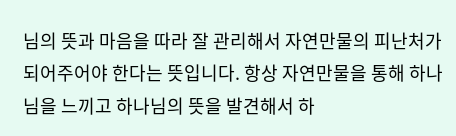님의 뜻과 마음을 따라 잘 관리해서 자연만물의 피난처가 되어주어야 한다는 뜻입니다. 항상 자연만물을 통해 하나님을 느끼고 하나님의 뜻을 발견해서 하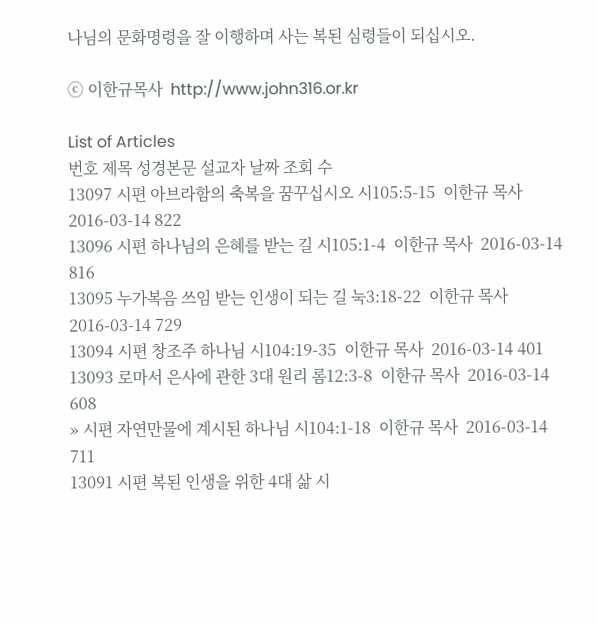나님의 문화명령을 잘 이행하며 사는 복된 심령들이 되십시오.

ⓒ 이한규목사  http://www.john316.or.kr

List of Articles
번호 제목 성경본문 설교자 날짜 조회 수
13097 시편 아브라함의 축복을 꿈꾸십시오 시105:5-15  이한규 목사  2016-03-14 822
13096 시편 하나님의 은혜를 받는 길 시105:1-4  이한규 목사  2016-03-14 816
13095 누가복음 쓰임 받는 인생이 되는 길 눅3:18-22  이한규 목사  2016-03-14 729
13094 시편 창조주 하나님 시104:19-35  이한규 목사  2016-03-14 401
13093 로마서 은사에 관한 3대 원리 롬12:3-8  이한규 목사  2016-03-14 608
» 시편 자연만물에 계시된 하나님 시104:1-18  이한규 목사  2016-03-14 711
13091 시편 복된 인생을 위한 4대 삶 시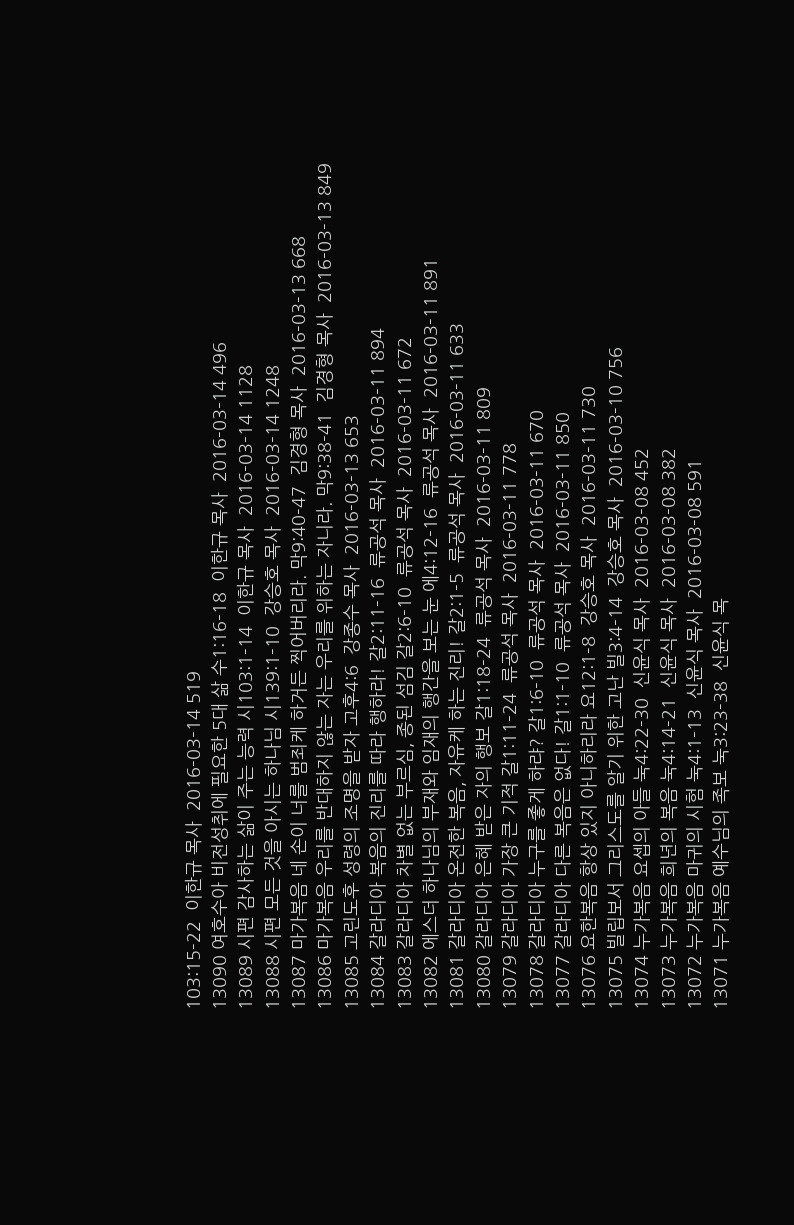103:15-22  이한규 목사  2016-03-14 519
13090 여호수아 비전성취에 필요한 5대 삶 수1:16-18  이한규 목사  2016-03-14 496
13089 시편 감사하는 삶이 주는 능력 시103:1-14  이한규 목사  2016-03-14 1128
13088 시편 모든 것을 아시는 하나님 시139:1-10  강승호 목사  2016-03-14 1248
13087 마가복음 네 손이 너를 범죄케 하거든 찍어버리라. 막9:40-47  김경형 목사  2016-03-13 668
13086 마가복음 우리를 반대하지 않는 자는 우리를 위하는 자니라. 막9:38-41  김경형 목사  2016-03-13 849
13085 고린도후 성령의 조명을 받자 고후4:6  강종수 목사  2016-03-13 653
13084 갈라디아 복음의 진리를 따라 행하라! 갈2:11-16  류공석 목사  2016-03-11 894
13083 갈라디아 차별 없는 부르심, 종된 섬김 갈2:6-10  류공석 목사  2016-03-11 672
13082 에스더 하나님의 부재와 임재의 행간을 보는 눈 에4:12-16  류공석 목사  2016-03-11 891
13081 갈라디아 온전한 복음, 자유케 하는 진리! 갈2:1-5  류공석 목사  2016-03-11 633
13080 갈라디아 은혜 받은 자의 행보 갈1:18-24  류공석 목사  2016-03-11 809
13079 갈라디아 가장 큰 기적 갈1:11-24  류공석 목사  2016-03-11 778
13078 갈라디아 누구를 좋게 하랴? 갈1:6-10  류공석 목사  2016-03-11 670
13077 갈라디아 다른 복음은 없다! 갈1:1-10  류공석 목사  2016-03-11 850
13076 요한복음 항상 있지 아니하리라 요12:1-8  강승호 목사  2016-03-11 730
13075 빌립보서 그리스도를 알기 위한 고난 빌3:4-14  강승호 목사  2016-03-10 756
13074 누가복음 요셉의 아들 눅4:22-30  신윤식 목사  2016-03-08 452
13073 누가복음 희년의 복음 눅4:14-21  신윤식 목사  2016-03-08 382
13072 누가복음 마귀의 시험 눅4:1-13  신윤식 목사  2016-03-08 591
13071 누가복음 예수님의 족보 눅3:23-38  신윤식 목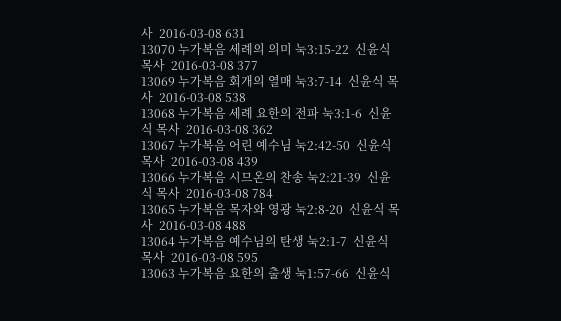사  2016-03-08 631
13070 누가복음 세례의 의미 눅3:15-22  신윤식 목사  2016-03-08 377
13069 누가복음 회개의 열매 눅3:7-14  신윤식 목사  2016-03-08 538
13068 누가복음 세례 요한의 전파 눅3:1-6  신윤식 목사  2016-03-08 362
13067 누가복음 어린 예수님 눅2:42-50  신윤식 목사  2016-03-08 439
13066 누가복음 시므온의 찬송 눅2:21-39  신윤식 목사  2016-03-08 784
13065 누가복음 목자와 영광 눅2:8-20  신윤식 목사  2016-03-08 488
13064 누가복음 예수님의 탄생 눅2:1-7  신윤식 목사  2016-03-08 595
13063 누가복음 요한의 출생 눅1:57-66  신윤식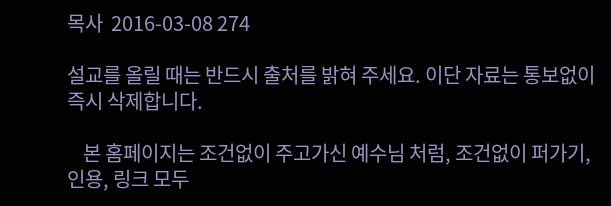목사  2016-03-08 274

설교를 올릴 때는 반드시 출처를 밝혀 주세요. 이단 자료는 통보없이 즉시 삭제합니다.

    본 홈페이지는 조건없이 주고가신 예수님 처럼, 조건없이 퍼가기, 인용, 링크 모두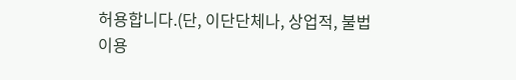허용합니다.(단, 이단단체나, 상업적, 불법이용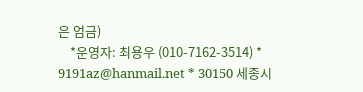은 엄금)
    *운영자: 최용우 (010-7162-3514) * 9191az@hanmail.net * 30150 세종시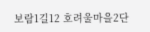보람1길12 호려울마을2단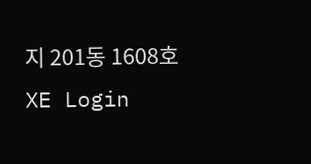지 201동 1608호
XE Login